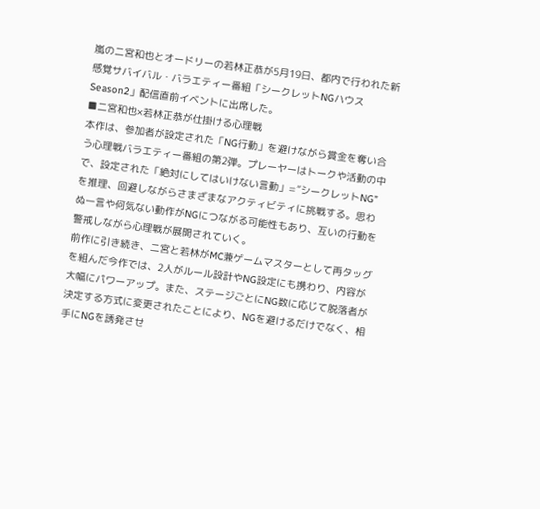嵐の二宮和也とオードリーの若林正恭が5月19日、都内で行われた新感覚サバイバル・バラエティー番組「シークレットNGハウス Season2」配信直前イベントに出席した。
■二宮和也×若林正恭が仕掛ける心理戦
本作は、参加者が設定された「NG行動」を避けながら賞金を奪い合う心理戦バラエティー番組の第2弾。プレーヤーはトークや活動の中で、設定された「絶対にしてはいけない言動」=“シークレットNG”を推理、回避しながらさまざまなアクティビティに挑戦する。思わぬ一言や何気ない動作がNGにつながる可能性もあり、互いの行動を警戒しながら心理戦が展開されていく。
前作に引き続き、二宮と若林がMC兼ゲームマスターとして再タッグを組んだ今作では、2人がルール設計やNG設定にも携わり、内容が大幅にパワーアップ。また、ステージごとにNG数に応じて脱落者が決定する方式に変更されたことにより、NGを避けるだけでなく、相手にNGを誘発させ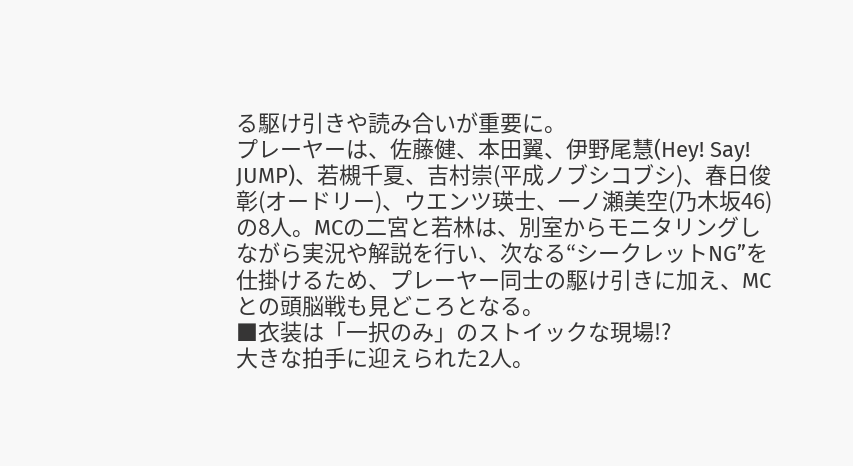る駆け引きや読み合いが重要に。
プレーヤーは、佐藤健、本田翼、伊野尾慧(Hey! Say! JUMP)、若槻千夏、吉村崇(平成ノブシコブシ)、春日俊彰(オードリー)、ウエンツ瑛士、一ノ瀬美空(乃木坂46)の8人。MCの二宮と若林は、別室からモニタリングしながら実況や解説を行い、次なる“シークレットNG”を仕掛けるため、プレーヤー同士の駆け引きに加え、MCとの頭脳戦も見どころとなる。
■衣装は「一択のみ」のストイックな現場!?
大きな拍手に迎えられた2人。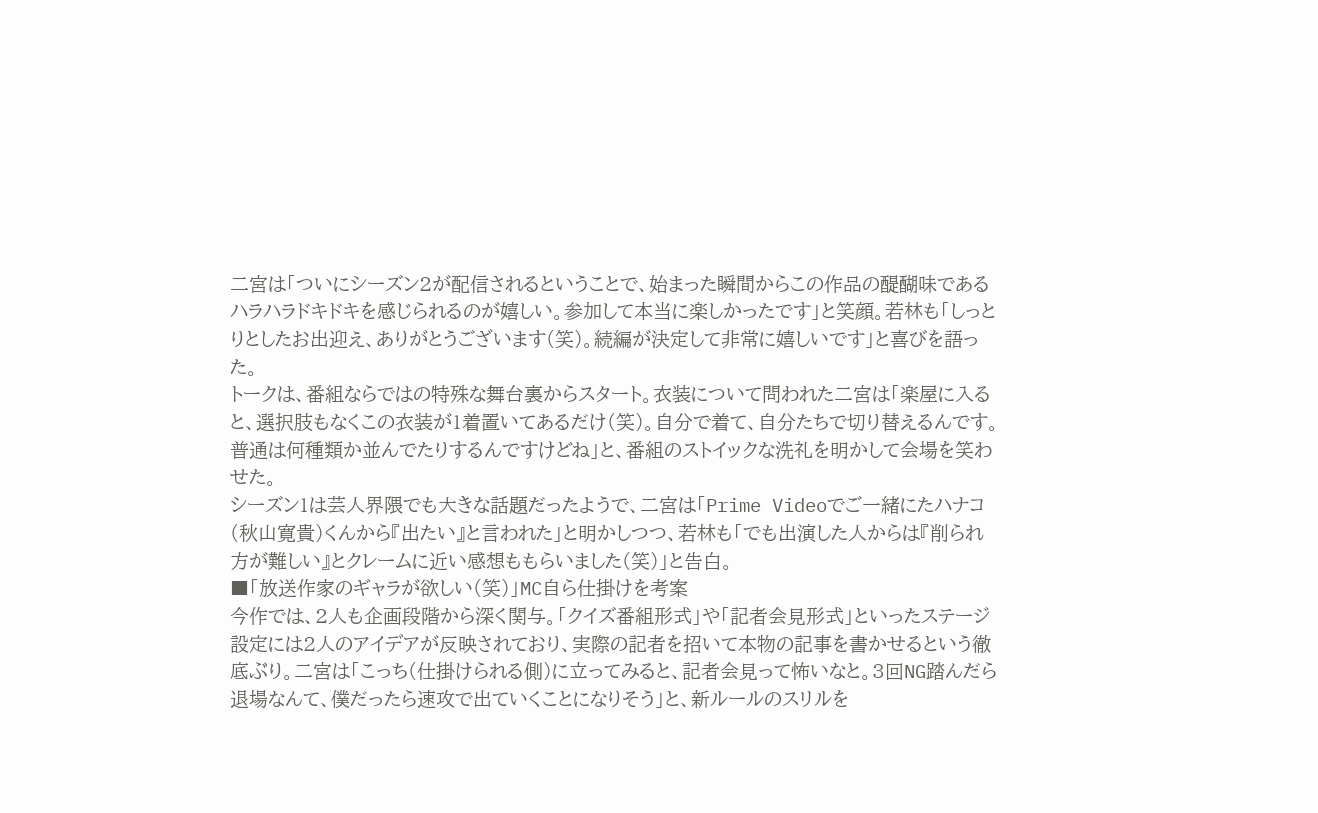二宮は「ついにシーズン2が配信されるということで、始まった瞬間からこの作品の醍醐味であるハラハラドキドキを感じられるのが嬉しい。参加して本当に楽しかったです」と笑顔。若林も「しっとりとしたお出迎え、ありがとうございます(笑)。続編が決定して非常に嬉しいです」と喜びを語った。
トークは、番組ならではの特殊な舞台裏からスタート。衣装について問われた二宮は「楽屋に入ると、選択肢もなくこの衣装が1着置いてあるだけ(笑)。自分で着て、自分たちで切り替えるんです。普通は何種類か並んでたりするんですけどね」と、番組のストイックな洗礼を明かして会場を笑わせた。
シーズン1は芸人界隈でも大きな話題だったようで、二宮は「Prime Videoでご一緒にたハナコ(秋山寛貴)くんから『出たい』と言われた」と明かしつつ、若林も「でも出演した人からは『削られ方が難しい』とクレームに近い感想ももらいました(笑)」と告白。
■「放送作家のギャラが欲しい(笑)」MC自ら仕掛けを考案
今作では、2人も企画段階から深く関与。「クイズ番組形式」や「記者会見形式」といったステージ設定には2人のアイデアが反映されており、実際の記者を招いて本物の記事を書かせるという徹底ぶり。二宮は「こっち(仕掛けられる側)に立ってみると、記者会見って怖いなと。3回NG踏んだら退場なんて、僕だったら速攻で出ていくことになりそう」と、新ルールのスリルを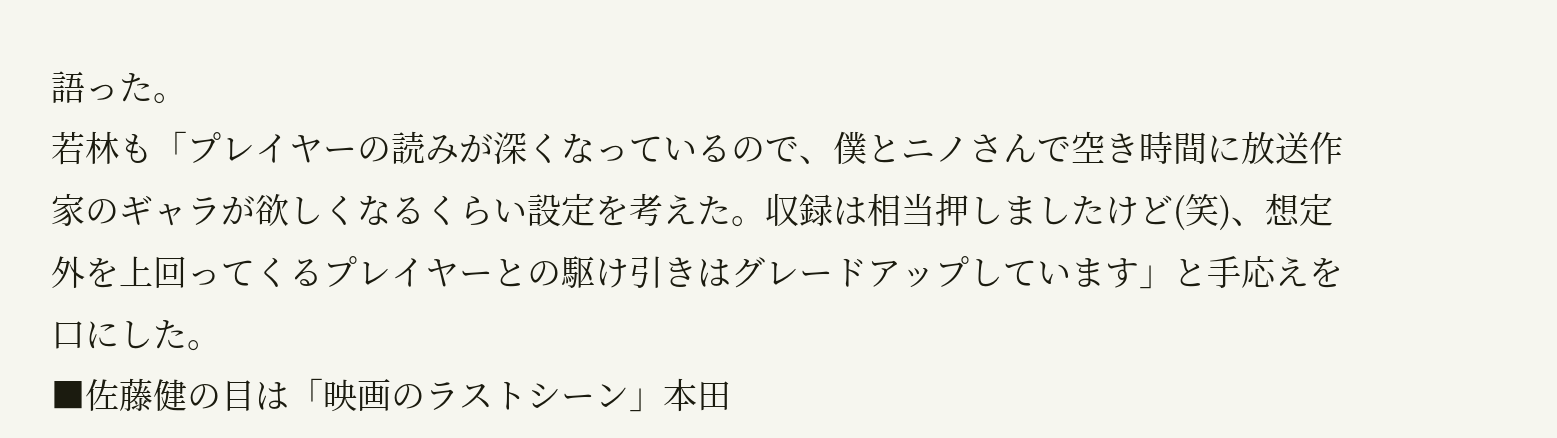語った。
若林も「プレイヤーの読みが深くなっているので、僕とニノさんで空き時間に放送作家のギャラが欲しくなるくらい設定を考えた。収録は相当押しましたけど(笑)、想定外を上回ってくるプレイヤーとの駆け引きはグレードアップしています」と手応えを口にした。
■佐藤健の目は「映画のラストシーン」本田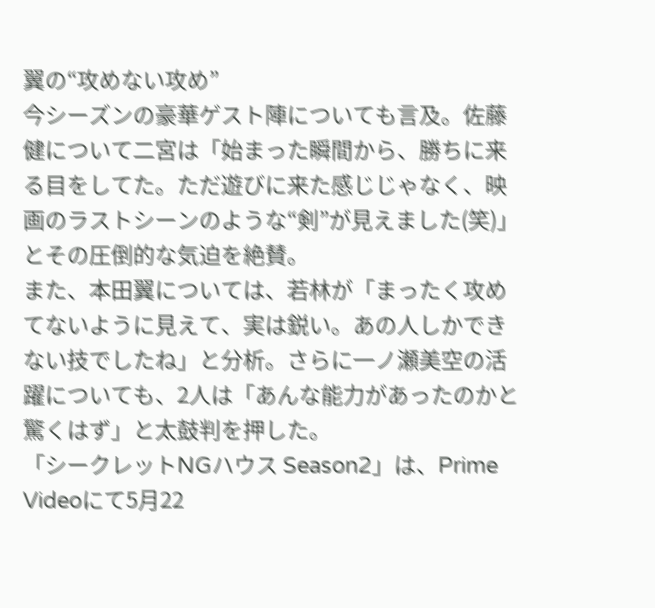翼の“攻めない攻め”
今シーズンの豪華ゲスト陣についても言及。佐藤健について二宮は「始まった瞬間から、勝ちに来る目をしてた。ただ遊びに来た感じじゃなく、映画のラストシーンのような“剣”が見えました(笑)」とその圧倒的な気迫を絶賛。
また、本田翼については、若林が「まったく攻めてないように見えて、実は鋭い。あの人しかできない技でしたね」と分析。さらに一ノ瀬美空の活躍についても、2人は「あんな能力があったのかと驚くはず」と太鼓判を押した。
「シークレットNGハウス Season2」は、Prime Videoにて5月22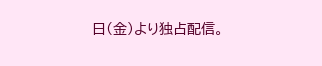日(金)より独占配信。